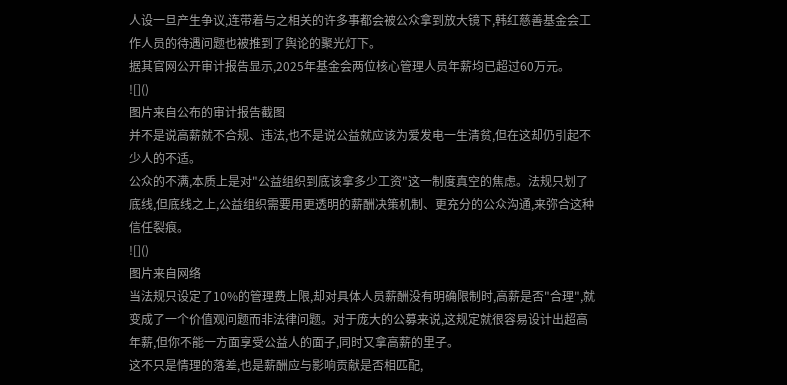人设一旦产生争议,连带着与之相关的许多事都会被公众拿到放大镜下,韩红慈善基金会工作人员的待遇问题也被推到了舆论的聚光灯下。
据其官网公开审计报告显示,2025年基金会两位核心管理人员年薪均已超过60万元。
![]()
图片来自公布的审计报告截图
并不是说高薪就不合规、违法,也不是说公益就应该为爱发电一生清贫,但在这却仍引起不少人的不适。
公众的不满,本质上是对"公益组织到底该拿多少工资"这一制度真空的焦虑。法规只划了底线,但底线之上,公益组织需要用更透明的薪酬决策机制、更充分的公众沟通,来弥合这种信任裂痕。
![]()
图片来自网络
当法规只设定了10%的管理费上限,却对具体人员薪酬没有明确限制时,高薪是否"合理",就变成了一个价值观问题而非法律问题。对于庞大的公募来说,这规定就很容易设计出超高年薪,但你不能一方面享受公益人的面子,同时又拿高薪的里子。
这不只是情理的落差,也是薪酬应与影响贡献是否相匹配,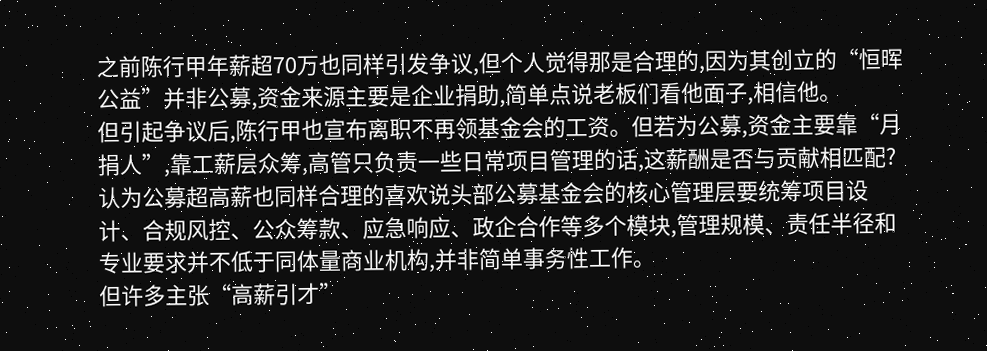之前陈行甲年薪超70万也同样引发争议,但个人觉得那是合理的,因为其创立的“恒晖公益”并非公募,资金来源主要是企业捐助,简单点说老板们看他面子,相信他。
但引起争议后,陈行甲也宣布离职不再领基金会的工资。但若为公募,资金主要靠“月捐人”,靠工薪层众筹,高管只负责一些日常项目管理的话,这薪酬是否与贡献相匹配?
认为公募超高薪也同样合理的喜欢说头部公募基金会的核心管理层要统筹项目设计、合规风控、公众筹款、应急响应、政企合作等多个模块,管理规模、责任半径和专业要求并不低于同体量商业机构,并非简单事务性工作。
但许多主张“高薪引才”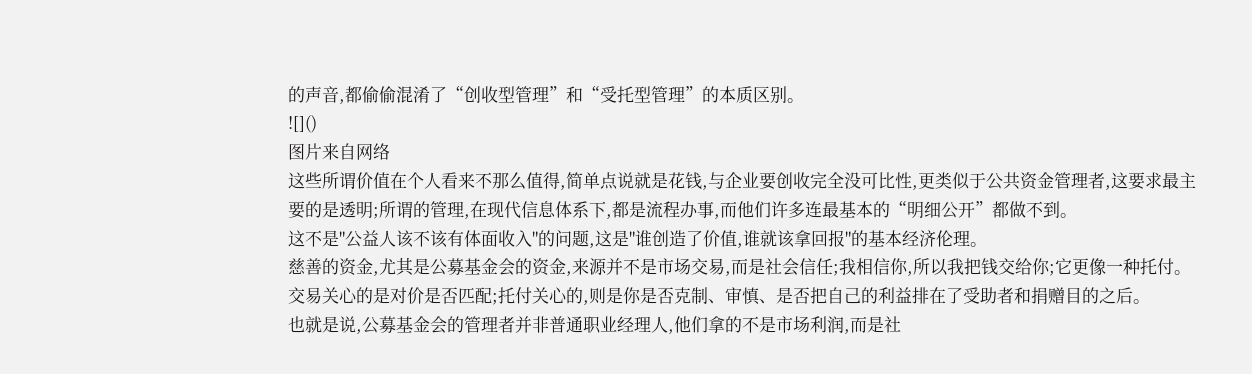的声音,都偷偷混淆了“创收型管理”和“受托型管理”的本质区别。
![]()
图片来自网络
这些所谓价值在个人看来不那么值得,简单点说就是花钱,与企业要创收完全没可比性,更类似于公共资金管理者,这要求最主要的是透明;所谓的管理,在现代信息体系下,都是流程办事,而他们许多连最基本的“明细公开”都做不到。
这不是"公益人该不该有体面收入"的问题,这是"谁创造了价值,谁就该拿回报"的基本经济伦理。
慈善的资金,尤其是公募基金会的资金,来源并不是市场交易,而是社会信任;我相信你,所以我把钱交给你;它更像一种托付。
交易关心的是对价是否匹配;托付关心的,则是你是否克制、审慎、是否把自己的利益排在了受助者和捐赠目的之后。
也就是说,公募基金会的管理者并非普通职业经理人,他们拿的不是市场利润,而是社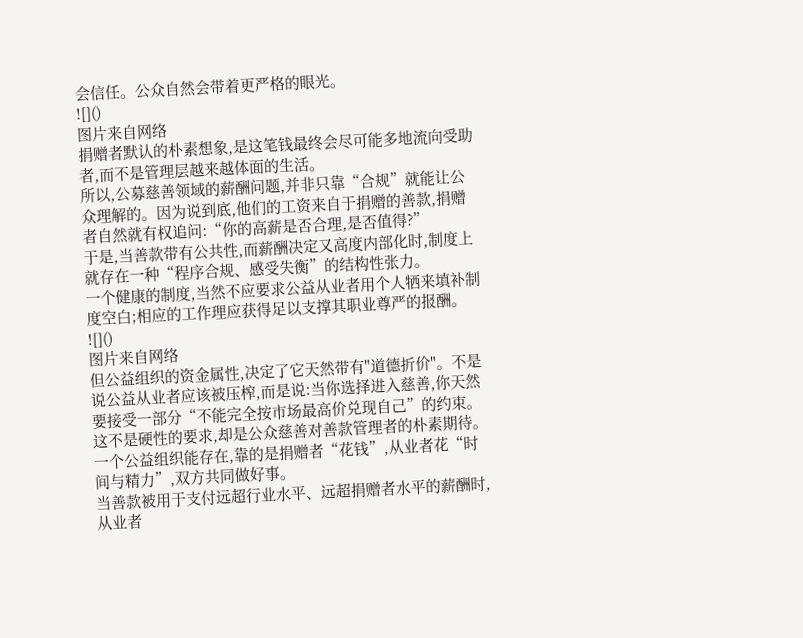会信任。公众自然会带着更严格的眼光。
![]()
图片来自网络
捐赠者默认的朴素想象,是这笔钱最终会尽可能多地流向受助者,而不是管理层越来越体面的生活。
所以,公募慈善领域的薪酬问题,并非只靠“合规”就能让公众理解的。因为说到底,他们的工资来自于捐赠的善款,捐赠者自然就有权追问:“你的高薪是否合理,是否值得?”
于是,当善款带有公共性,而薪酬决定又高度内部化时,制度上就存在一种“程序合规、感受失衡”的结构性张力。
一个健康的制度,当然不应要求公益从业者用个人牺来填补制度空白;相应的工作理应获得足以支撑其职业尊严的报酬。
![]()
图片来自网络
但公益组织的资金属性,决定了它天然带有"道德折价"。不是说公益从业者应该被压榨,而是说:当你选择进入慈善,你天然要接受一部分“不能完全按市场最高价兑现自己”的约束。这不是硬性的要求,却是公众慈善对善款管理者的朴素期待。
一个公益组织能存在,靠的是捐赠者“花钱”,从业者花“时间与精力”,双方共同做好事。
当善款被用于支付远超行业水平、远超捐赠者水平的薪酬时,从业者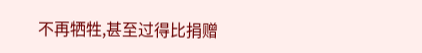不再牺牲,甚至过得比捐赠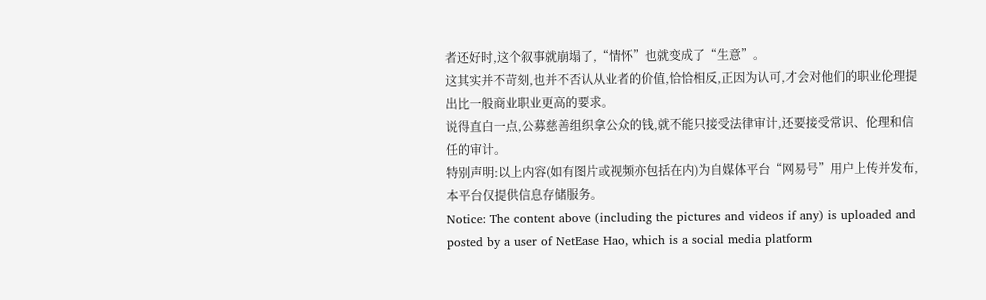者还好时,这个叙事就崩塌了,“情怀”也就变成了“生意”。
这其实并不苛刻,也并不否认从业者的价值,恰恰相反,正因为认可,才会对他们的职业伦理提出比一般商业职业更高的要求。
说得直白一点,公募慈善组织拿公众的钱,就不能只接受法律审计,还要接受常识、伦理和信任的审计。
特别声明:以上内容(如有图片或视频亦包括在内)为自媒体平台“网易号”用户上传并发布,本平台仅提供信息存储服务。
Notice: The content above (including the pictures and videos if any) is uploaded and posted by a user of NetEase Hao, which is a social media platform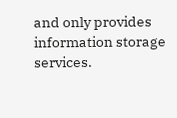and only provides information storage services.